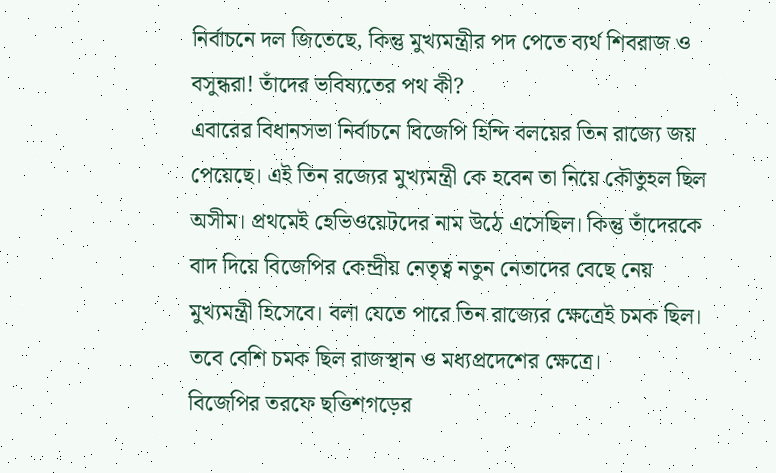নির্বাচনে দল জিতেছে, কিন্তু মুখ্যমন্ত্রীর পদ পেতে ব্যর্থ শিবরাজ ও বসুন্ধরা! তাঁদের ভবিষ্যতের পথ কী?
এবারের বিধানসভা নির্বাচনে বিজেপি হিন্দি বলয়ের তিন রাজ্যে জয় পেয়েছে। এই তিন রজ্যের মুখ্যমন্ত্রী কে হবেন তা নিয়ে কৌতুহল ছিল অসীম। প্রথমেই হেভিওয়েটদের নাম উঠে এসেছিল। কিন্তু তাঁদেরকে বাদ দিয়ে বিজেপির কেন্দ্রীয় নেতৃত্ব নতুন নেতাদের বেছে নেয় মুখ্যমন্ত্রী হিসেবে। বলা যেতে পারে তিন রাজ্যের ক্ষেত্রেই চমক ছিল। তবে বেশি চমক ছিল রাজস্থান ও মধ্যপ্রদেশের ক্ষেত্রে।
বিজেপির তরফে ছত্তিশগড়ের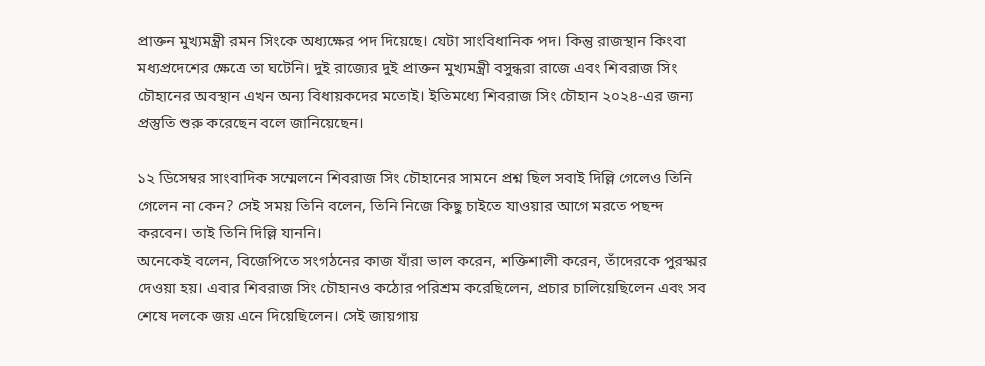প্রাক্তন মুখ্যমন্ত্রী রমন সিংকে অধ্যক্ষের পদ দিয়েছে। যেটা সাংবিধানিক পদ। কিন্তু রাজস্থান কিংবা মধ্যপ্রদেশের ক্ষেত্রে তা ঘটেনি। দুই রাজ্যের দুই প্রাক্তন মুখ্যমন্ত্রী বসুন্ধরা রাজে এবং শিবরাজ সিং চৌহানের অবস্থান এখন অন্য বিধায়কদের মতোই। ইতিমধ্যে শিবরাজ সিং চৌহান ২০২৪-এর জন্য প্রস্তুতি শুরু করেছেন বলে জানিয়েছেন।

১২ ডিসেম্বর সাংবাদিক সম্মেলনে শিবরাজ সিং চৌহানের সামনে প্রশ্ন ছিল সবাই দিল্লি গেলেও তিনি গেলেন না কেন? সেই সময় তিনি বলেন, তিনি নিজে কিছু চাইতে যাওয়ার আগে মরতে পছন্দ করবেন। তাই তিনি দিল্লি যাননি।
অনেকেই বলেন, বিজেপিতে সংগঠনের কাজ যাঁরা ভাল করেন, শক্তিশালী করেন, তাঁদেরকে পুরস্কার দেওয়া হয়। এবার শিবরাজ সিং চৌহানও কঠোর পরিশ্রম করেছিলেন, প্রচার চালিয়েছিলেন এবং সব শেষে দলকে জয় এনে দিয়েছিলেন। সেই জায়গায়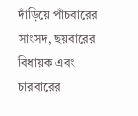দাঁড়িয়ে পাঁচবারের সাংসদ, ছয়বারের বিধায়ক এবং চারবারের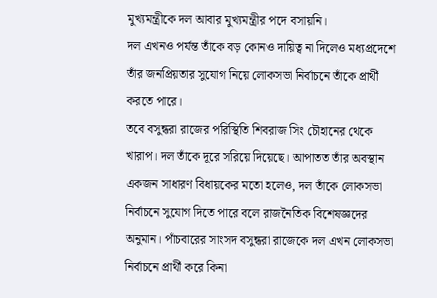মুখ্যমন্ত্রীকে দল আবার মুখ্যমন্ত্রীর পদে বসায়নি।
দল এখনও পর্যন্ত তাঁকে বড় কোনও দায়িত্ব না দিলেও মধ্যপ্রদেশে তাঁর জনপ্রিয়তার সুযোগ নিয়ে লোকসভা নির্বাচনে তাঁকে প্রার্থী করতে পারে।
তবে বসুন্ধরা রাজের পরিস্থিতি শিবরাজ সিং চৌহানের থেকে খারাপ। দল তাঁকে দূরে সরিয়ে দিয়েছে। আপাতত তাঁর অবস্থান একজন সাধারণ বিধায়কের মতো হলেও, দল তাঁকে লোকসভা নির্বাচনে সুযোগ দিতে পারে বলে রাজনৈতিক বিশেষজ্ঞদের অনুমান। পাঁচবারের সাংসদ বসুন্ধরা রাজেকে দল এখন লোকসভা নির্বাচনে প্রার্থী করে কিনা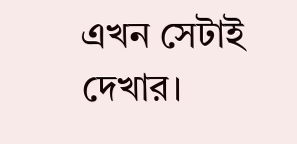এখন সেটাই দেখার।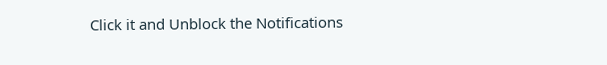Click it and Unblock the Notifications